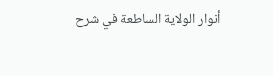أنوار الولاية الساطعة في شرح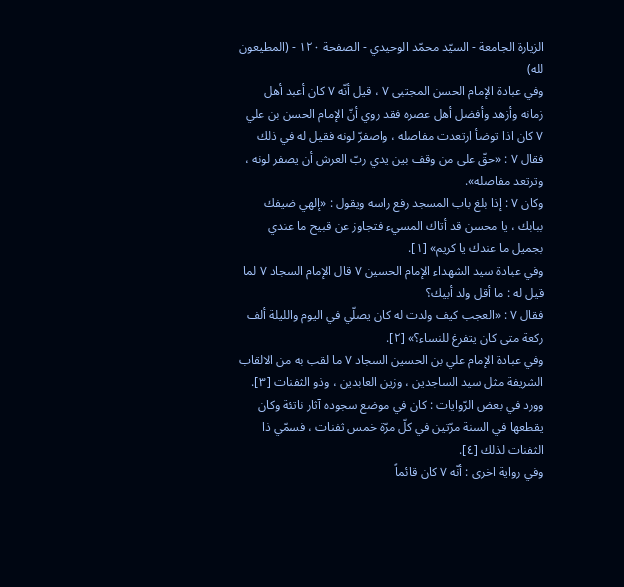الزيارة الجامعة - السيّد محمّد الوحيدي - الصفحة ١٢٠ - (المطيعون لله)
وفي عبادة الإمام الحسن المجتبى ٧ ، قيل أنّه ٧ كان أعبد أهل زمانه وأزهد وأفضل أهل عصره فقد روي أنّ الإمام الحسن بن علي ٧ كان اذا توضأ ارتعدت مفاصله ، واصفرّ لونه فقيل له في ذلك فقال ٧ : «حقّ على من وقف بين يدي ربّ العرش أن يصفر لونه ، وترتعد مفاصله».
وكان ٧ : إذا بلغ باب المسجد رفع راسه ويقول : «إلهي ضيفك ببابك ، يا محسن قد أتاك المسيء فتجاوز عن قبيح ما عندي بجميل ما عندك يا كريم» [١].
وفي عبادة سيد الشهداء الإمام الحسين ٧ قال الإمام السجاد ٧ لما قيل له : ما أقل ولد أبيك؟
فقال ٧ : «العجب كيف ولدت له كان يصلّي في اليوم والليلة ألف ركعة متى كان يتفرغ للنساء؟» [٢].
وفي عبادة الإمام علي بن الحسين السجاد ٧ ما لقب به من الالقاب الشريفة مثل سيد الساجدين ، وزين العابدين ، وذو الثفنات [٣].
وورد في بعض الرّوايات : كان في موضع سجوده آثار ناتئة وكان يقطعها في السنة مرّتين في كلّ مرّة خمس ثفنات ، فسمّي ذا الثفنات لذلك [٤].
وفي رواية اخرى : أنّه ٧ كان قائماً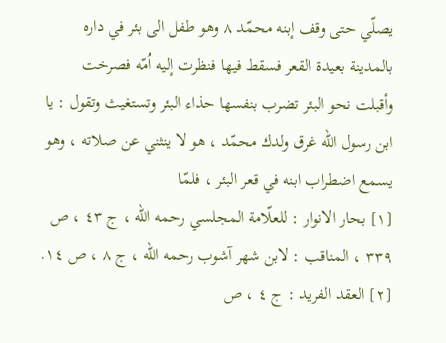يصلّي حتى وقف إبنه محمّد ٨ وهو طفل الى بئر في داره بالمدينة بعيدة القعر فسقط فيها فنظرت إليه اُمّه فصرخت وأقبلت نحو البئر تضرب بنفسها حذاء البئر وتستغيث وتقول : يا ابن رسول الله غرق ولدك محمّد ، هو لا ينثني عن صلاته ، وهو يسمع اضطراب ابنه في قعر البئر ، فلمّا
[١] بحار الانوار : للعلّامة المجلسي رحمه الله ، ج ٤٣ ، ص ٣٣٩ ، المناقب : لابن شهر آشوب رحمه الله ، ج ٨ ، ص ١٤.
[٢] العقد الفريد : ج ٤ ، ص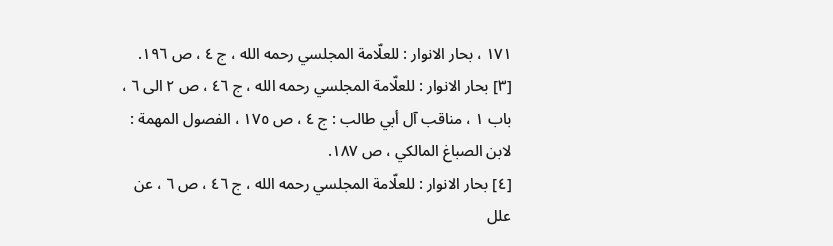١٧١ ، بحار الانوار : للعلّامة المجلسي رحمه الله ، ج ٤ ، ص ١٩٦.
[٣] بحار الانوار : للعلّامة المجلسي رحمه الله ، ج ٤٦ ، ص ٢ الى ٦ ، باب ١ ، مناقب آل أبي طالب : ج ٤ ، ص ١٧٥ ، الفصول المهمة : لابن الصباغ المالكي ، ص ١٨٧.
[٤] بحار الانوار : للعلّامة المجلسي رحمه الله ، ج ٤٦ ، ص ٦ ، عن علل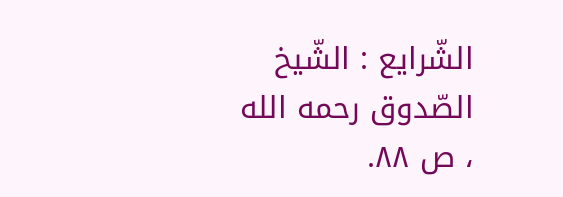الشّرايع : الشّيخ الصّدوق رحمه الله ، ص ٨٨.